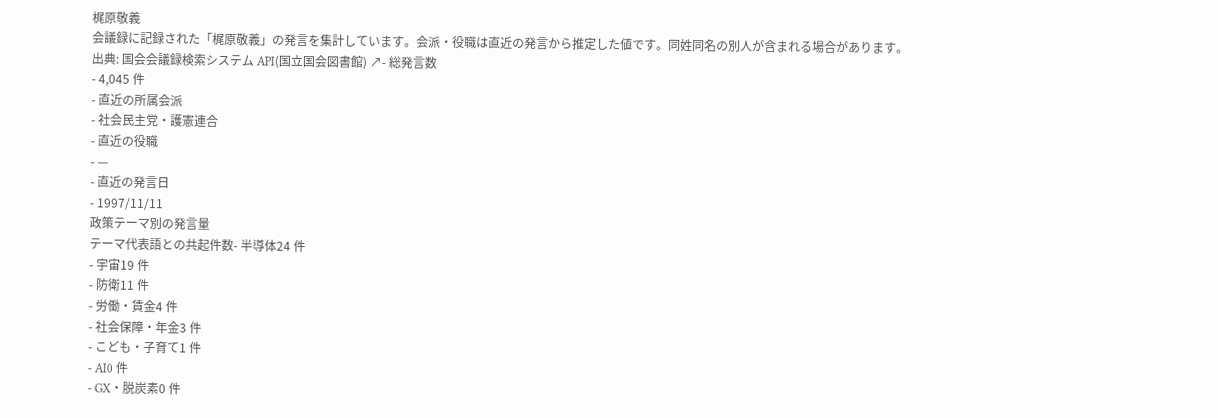梶原敬義
会議録に記録された「梶原敬義」の発言を集計しています。会派・役職は直近の発言から推定した値です。同姓同名の別人が含まれる場合があります。
出典: 国会会議録検索システム API(国立国会図書館) ↗- 総発言数
- 4,045 件
- 直近の所属会派
- 社会民主党・護憲連合
- 直近の役職
- —
- 直近の発言日
- 1997/11/11
政策テーマ別の発言量
テーマ代表語との共起件数- 半導体24 件
- 宇宙19 件
- 防衛11 件
- 労働・賃金4 件
- 社会保障・年金3 件
- こども・子育て1 件
- AI0 件
- GX・脱炭素0 件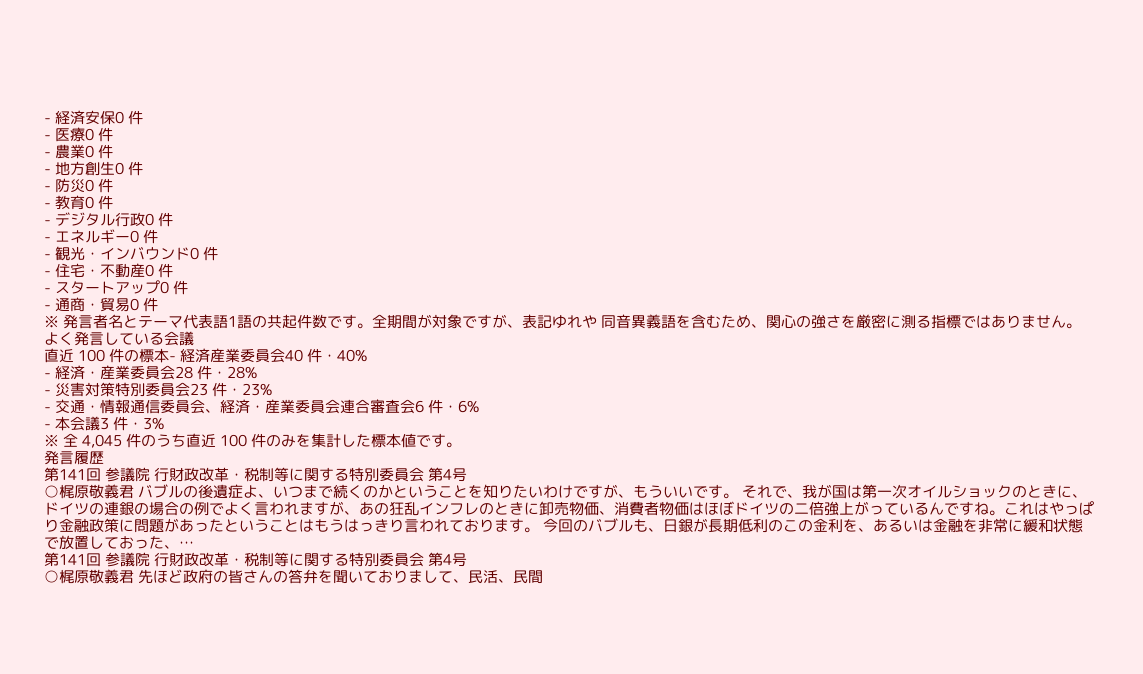- 経済安保0 件
- 医療0 件
- 農業0 件
- 地方創生0 件
- 防災0 件
- 教育0 件
- デジタル行政0 件
- エネルギー0 件
- 観光・インバウンド0 件
- 住宅・不動産0 件
- スタートアップ0 件
- 通商・貿易0 件
※ 発言者名とテーマ代表語1語の共起件数です。全期間が対象ですが、表記ゆれや 同音異義語を含むため、関心の強さを厳密に測る指標ではありません。
よく発言している会議
直近 100 件の標本- 経済産業委員会40 件・40%
- 経済・産業委員会28 件・28%
- 災害対策特別委員会23 件・23%
- 交通・情報通信委員会、経済・産業委員会連合審査会6 件・6%
- 本会議3 件・3%
※ 全 4,045 件のうち直近 100 件のみを集計した標本値です。
発言履歴
第141回 参議院 行財政改革・税制等に関する特別委員会 第4号
○梶原敬義君 バブルの後遺症よ、いつまで続くのかということを知りたいわけですが、もういいです。 それで、我が国は第一次オイルショックのときに、ドイツの連銀の場合の例でよく言われますが、あの狂乱インフレのときに卸売物価、消費者物価はほぼドイツの二倍強上がっているんですね。これはやっぱり金融政策に問題があったということはもうはっきり言われております。 今回のバブルも、日銀が長期低利のこの金利を、あるいは金融を非常に緩和状態で放置しておった、…
第141回 参議院 行財政改革・税制等に関する特別委員会 第4号
○梶原敬義君 先ほど政府の皆さんの答弁を聞いておりまして、民活、民間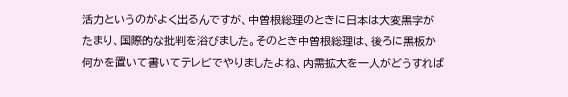活力というのがよく出るんですが、中曽根総理のときに日本は大変黒字がたまり、国際的な批判を浴びました。そのとき中曽根総理は、後ろに黒板か何かを置いて書いてテレビでやりましたよね、内需拡大を一人がどうすれば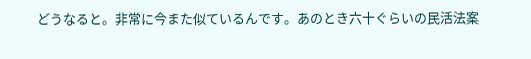どうなると。非常に今また似ているんです。あのとき六十ぐらいの民活法案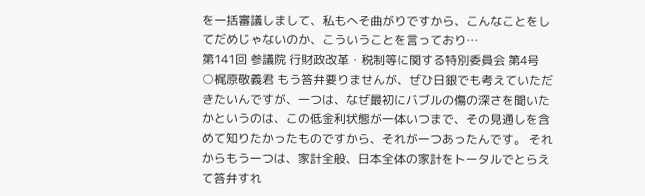を一括審議しまして、私もへそ曲がりですから、こんなことをしてだめじゃないのか、こういうことを言っており…
第141回 参議院 行財政改革・税制等に関する特別委員会 第4号
○梶原敬義君 もう答弁要りませんが、ぜひ日銀でも考えていただきたいんですが、一つは、なぜ最初にバブルの傷の深さを聞いたかというのは、この低金利状態が一体いつまで、その見通しを含めて知りたかったものですから、それが一つあったんです。 それからもう一つは、家計全般、日本全体の家計をトータルでとらえて答弁すれ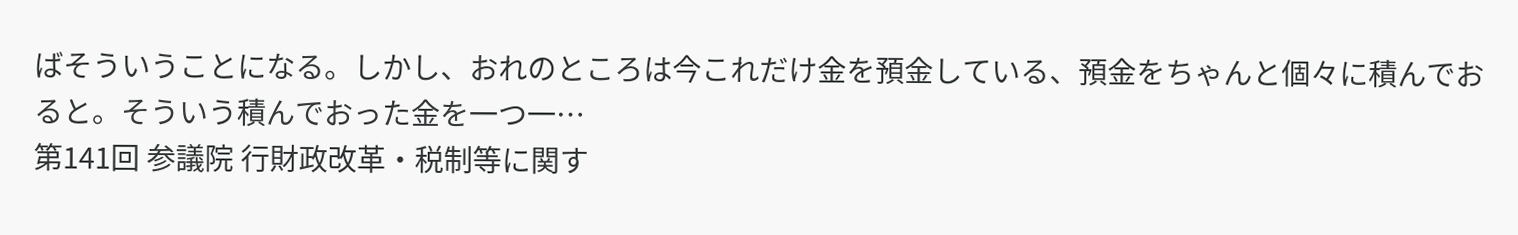ばそういうことになる。しかし、おれのところは今これだけ金を預金している、預金をちゃんと個々に積んでおると。そういう積んでおった金を一つ一…
第141回 参議院 行財政改革・税制等に関す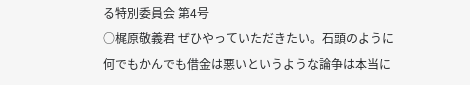る特別委員会 第4号
○梶原敬義君 ぜひやっていただきたい。石頭のように何でもかんでも借金は悪いというような論争は本当に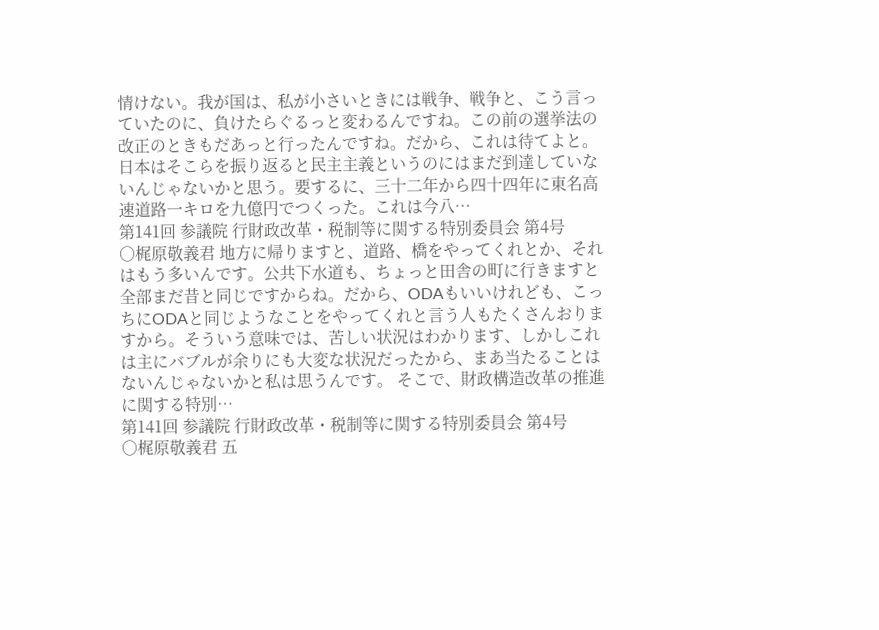情けない。我が国は、私が小さいときには戦争、戦争と、こう言っていたのに、負けたらぐるっと変わるんですね。この前の選挙法の改正のときもだあっと行ったんですね。だから、これは待てよと。日本はそこらを振り返ると民主主義というのにはまだ到達していないんじゃないかと思う。要するに、三十二年から四十四年に東名高速道路一キロを九億円でつくった。これは今八…
第141回 参議院 行財政改革・税制等に関する特別委員会 第4号
○梶原敬義君 地方に帰りますと、道路、橋をやってくれとか、それはもう多いんです。公共下水道も、ちょっと田舎の町に行きますと全部まだ昔と同じですからね。だから、ODAもいいけれども、こっちにODAと同じようなことをやってくれと言う人もたくさんおりますから。そういう意味では、苦しい状況はわかります、しかしこれは主にバブルが余りにも大変な状況だったから、まあ当たることはないんじゃないかと私は思うんです。 そこで、財政構造改革の推進に関する特別…
第141回 参議院 行財政改革・税制等に関する特別委員会 第4号
○梶原敬義君 五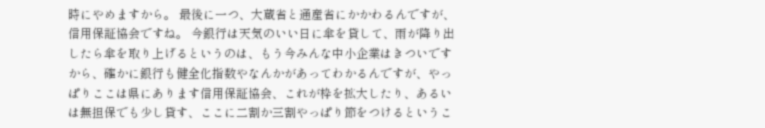時にやめますから。 最後に一つ、大蔵省と通産省にかかわるんですが、信用保証協会ですね。 今銀行は天気のいい日に傘を貸して、雨が降り出したら傘を取り上げるというのは、もう今みんな中小企業はきついですから、確かに銀行も健全化指数やなんかがあってわかるんですが、やっぱりここは県にあります信用保証協会、これが枠を拡大したり、あるいは無担保でも少し貸す、ここに二割か三割やっぱり節をつけるというこ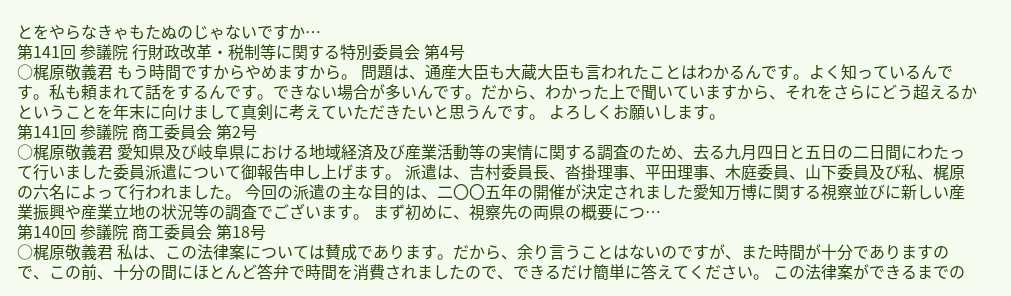とをやらなきゃもたぬのじゃないですか…
第141回 参議院 行財政改革・税制等に関する特別委員会 第4号
○梶原敬義君 もう時間ですからやめますから。 問題は、通産大臣も大蔵大臣も言われたことはわかるんです。よく知っているんです。私も頼まれて話をするんです。できない場合が多いんです。だから、わかった上で聞いていますから、それをさらにどう超えるかということを年末に向けまして真剣に考えていただきたいと思うんです。 よろしくお願いします。
第141回 参議院 商工委員会 第2号
○梶原敬義君 愛知県及び岐阜県における地域経済及び産業活動等の実情に関する調査のため、去る九月四日と五日の二日間にわたって行いました委員派遣について御報告申し上げます。 派遣は、吉村委員長、沓掛理事、平田理事、木庭委員、山下委員及び私、梶原の六名によって行われました。 今回の派遣の主な目的は、二〇〇五年の開催が決定されました愛知万博に関する視察並びに新しい産業振興や産業立地の状況等の調査でございます。 まず初めに、視察先の両県の概要につ…
第140回 参議院 商工委員会 第18号
○梶原敬義君 私は、この法律案については賛成であります。だから、余り言うことはないのですが、また時間が十分でありますので、この前、十分の間にほとんど答弁で時間を消費されましたので、できるだけ簡単に答えてください。 この法律案ができるまでの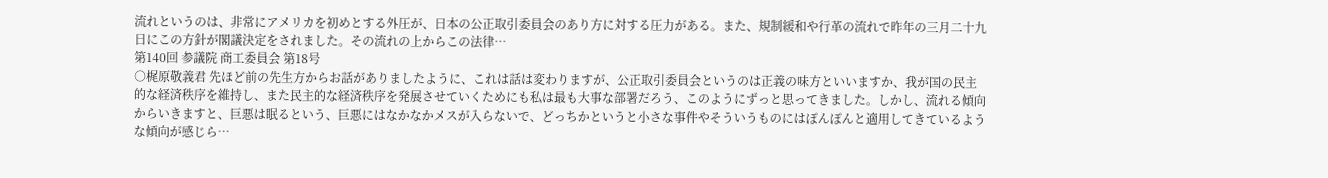流れというのは、非常にアメリカを初めとする外圧が、日本の公正取引委員会のあり方に対する圧力がある。また、規制緩和や行革の流れで昨年の三月二十九日にこの方針が閣議決定をされました。その流れの上からこの法律…
第140回 参議院 商工委員会 第18号
○梶原敬義君 先ほど前の先生方からお話がありましたように、これは話は変わりますが、公正取引委員会というのは正義の味方といいますか、我が国の民主的な経済秩序を維持し、また民主的な経済秩序を発展させていくためにも私は最も大事な部署だろう、このようにずっと思ってきました。しかし、流れる傾向からいきますと、巨悪は眠るという、巨悪にはなかなかメスが入らないで、どっちかというと小さな事件やそういうものにはぽんぽんと適用してきているような傾向が感じら…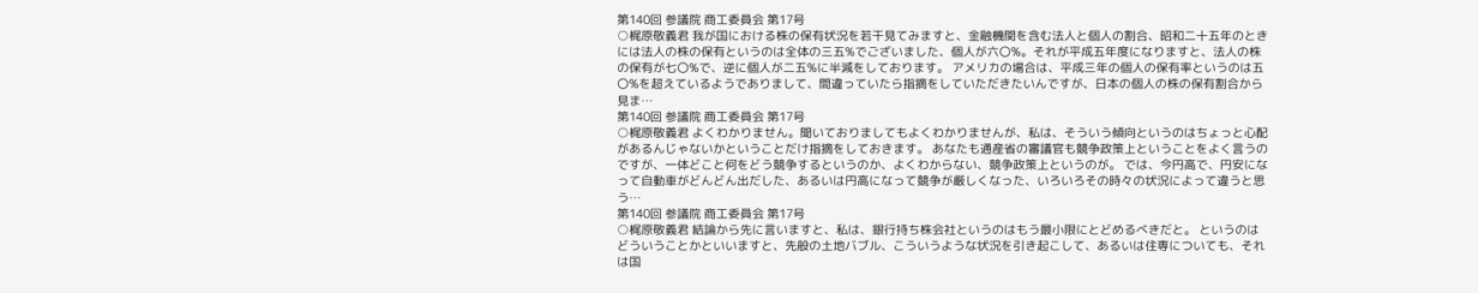第140回 参議院 商工委員会 第17号
○梶原敬義君 我が国における株の保有状況を若干見てみますと、金融機関を含む法人と個人の割合、昭和二十五年のときには法人の株の保有というのは全体の三五%でございました、個人が六〇%。それが平成五年度になりますと、法人の株の保有が七〇%で、逆に個人が二五%に半減をしております。 アメリカの場合は、平成三年の個人の保有率というのは五〇%を超えているようでありまして、間違っていたら指摘をしていただきたいんですが、日本の個人の株の保有割合から見ま…
第140回 参議院 商工委員会 第17号
○梶原敬義君 よくわかりません。聞いておりましてもよくわかりませんが、私は、そういう傾向というのはちょっと心配があるんじゃないかということだけ指摘をしておきます。 あなたも通産省の審議官も競争政策上ということをよく言うのですが、一体どこと何をどう競争するというのか、よくわからない、競争政策上というのが。 では、今円高で、円安になって自動車がどんどん出だした、あるいは円高になって競争が厳しくなった、いろいろその時々の状況によって違うと思う…
第140回 参議院 商工委員会 第17号
○梶原敬義君 結論から先に言いますと、私は、銀行持ち株会社というのはもう最小限にとどめるべきだと。 というのはどういうことかといいますと、先般の土地バブル、こういうような状況を引き起こして、あるいは住専についても、それは国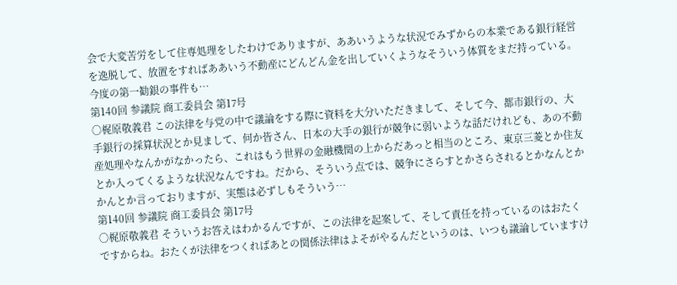会で大変苦労をして住専処理をしたわけでありますが、ああいうような状況でみずからの本業である銀行経営を逸脱して、放置をすればああいう不動産にどんどん金を出していくようなそういう体質をまだ持っている。今度の第一勧銀の事件も…
第140回 参議院 商工委員会 第17号
○梶原敬義君 この法律を与党の中で議論をする際に資料を大分いただきまして、そして今、都市銀行の、大手銀行の採算状況とか見まして、何か皆さん、日本の大手の銀行が競争に弱いような話だけれども、あの不動産処理やなんかがなかったら、これはもう世界の金融機関の上からだあっと相当のところ、東京三菱とか住友とか入ってくるような状況なんですね。だから、そういう点では、競争にさらすとかさらされるとかなんとかかんとか言っておりますが、実態は必ずしもそういう…
第140回 参議院 商工委員会 第17号
○梶原敬義君 そういうお答えはわかるんですが、この法律を起案して、そして責任を持っているのはおたくですからね。おたくが法律をつくればあとの関係法律はよそがやるんだというのは、いつも議論していますけ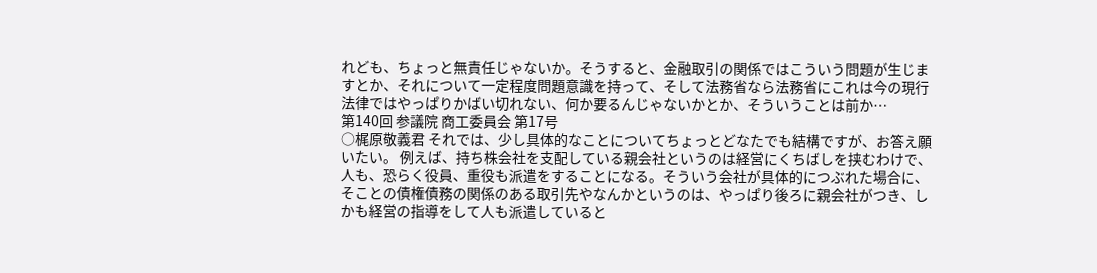れども、ちょっと無責任じゃないか。そうすると、金融取引の関係ではこういう問題が生じますとか、それについて一定程度問題意識を持って、そして法務省なら法務省にこれは今の現行法律ではやっぱりかばい切れない、何か要るんじゃないかとか、そういうことは前か…
第140回 参議院 商工委員会 第17号
○梶原敬義君 それでは、少し具体的なことについてちょっとどなたでも結構ですが、お答え願いたい。 例えば、持ち株会社を支配している親会社というのは経営にくちばしを挟むわけで、人も、恐らく役員、重役も派遣をすることになる。そういう会社が具体的につぶれた場合に、そことの債権債務の関係のある取引先やなんかというのは、やっぱり後ろに親会社がつき、しかも経営の指導をして人も派遣していると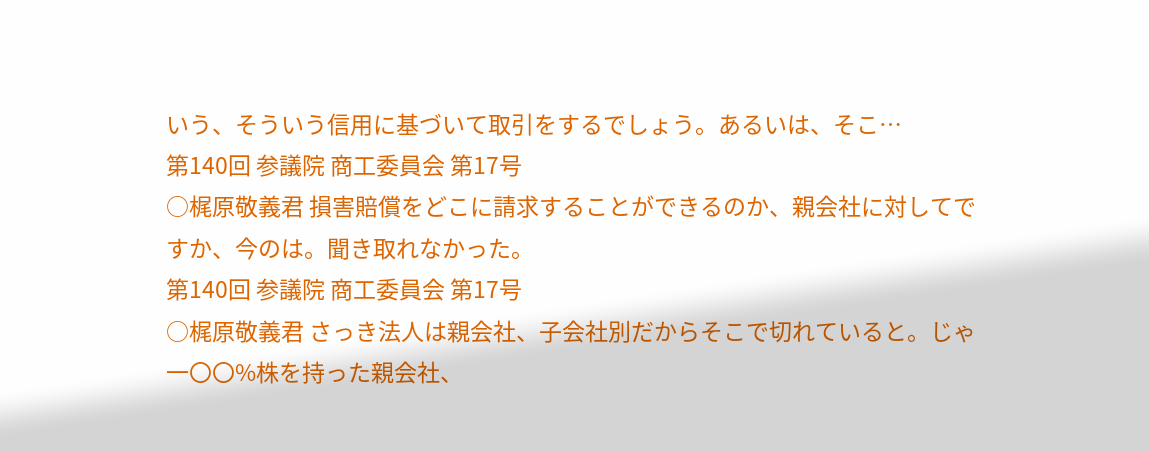いう、そういう信用に基づいて取引をするでしょう。あるいは、そこ…
第140回 参議院 商工委員会 第17号
○梶原敬義君 損害賠償をどこに請求することができるのか、親会社に対してですか、今のは。聞き取れなかった。
第140回 参議院 商工委員会 第17号
○梶原敬義君 さっき法人は親会社、子会社別だからそこで切れていると。じゃ一〇〇%株を持った親会社、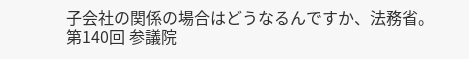子会社の関係の場合はどうなるんですか、法務省。
第140回 参議院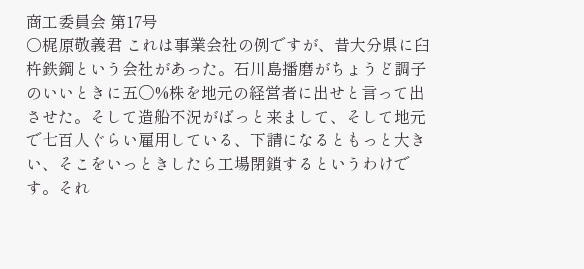商工委員会 第17号
○梶原敬義君 これは事業会社の例ですが、昔大分県に臼杵鉄鋼という会社があった。石川島播磨がちょうど調子のいいときに五〇%株を地元の経営者に出せと言って出させた。そして造船不況がばっと来まして、そして地元で七百人ぐらい雇用している、下請になるともっと大きい、そこをいっときしたら工場閉鎖するというわけです。それ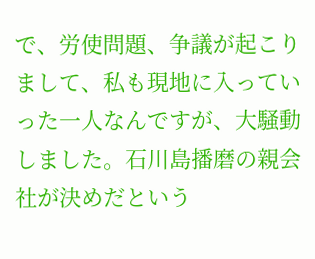で、労使問題、争議が起こりまして、私も現地に入っていった一人なんですが、大騒動しました。石川島播磨の親会社が決めだという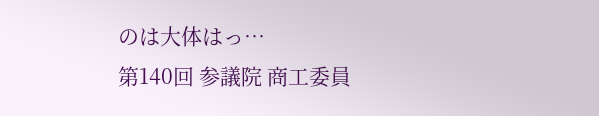のは大体はっ…
第140回 参議院 商工委員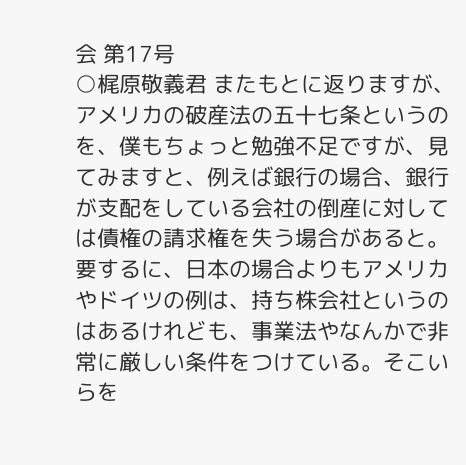会 第17号
○梶原敬義君 またもとに返りますが、アメリカの破産法の五十七条というのを、僕もちょっと勉強不足ですが、見てみますと、例えば銀行の場合、銀行が支配をしている会社の倒産に対しては債権の請求権を失う場合があると。要するに、日本の場合よりもアメリカやドイツの例は、持ち株会社というのはあるけれども、事業法やなんかで非常に厳しい条件をつけている。そこいらを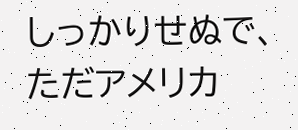しっかりせぬで、ただアメリカ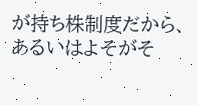が持ち株制度だから、あるいはよそがそ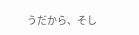うだから、そし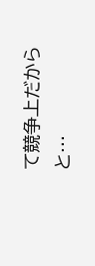て競争上だからと…